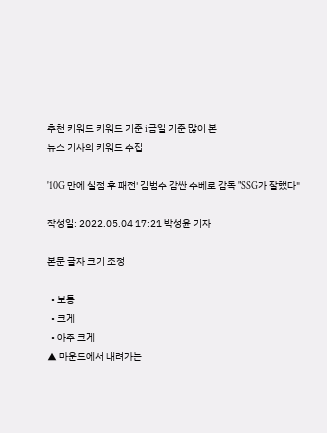추천 키워드 키워드 기준 i금일 기준 많이 본
뉴스 기사의 키워드 수집

'10G 만에 실점 후 패전' 김범수 감싼 수베로 감독 "SSG가 잘했다"

작성일: 2022.05.04 17:21 박성윤 기자

본문 글자 크기 조정

  • 보통
  • 크게
  • 아주 크게
▲ 마운드에서 내려가는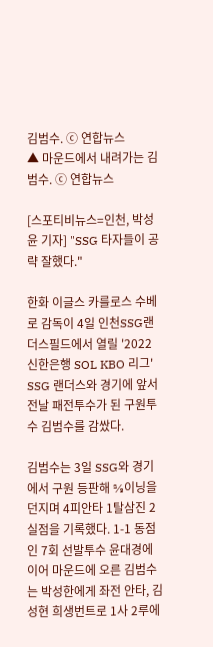김범수. ⓒ 연합뉴스
▲ 마운드에서 내려가는 김범수. ⓒ 연합뉴스

[스포티비뉴스=인천, 박성윤 기자] "SSG 타자들이 공략 잘했다."

한화 이글스 카를로스 수베로 감독이 4일 인천SSG랜더스필드에서 열릴 '2022 신한은행 SOL KBO 리그' SSG 랜더스와 경기에 앞서 전날 패전투수가 된 구원투수 김범수를 감쌌다.

김범수는 3일 SSG와 경기에서 구원 등판해 ⅔이닝을 던지며 4피안타 1탈삼진 2실점을 기록했다. 1-1 동점인 7회 선발투수 윤대경에 이어 마운드에 오른 김범수는 박성한에게 좌전 안타, 김성현 희생번트로 1사 2루에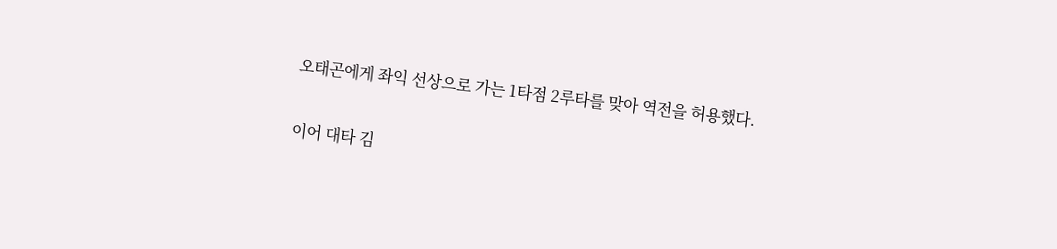오태곤에게 좌익 선상으로 가는 1타점 2루타를 맞아 역전을 허용했다.

이어 대타 김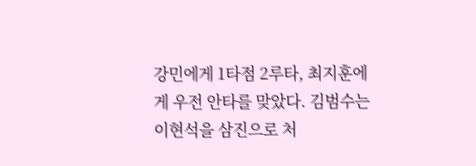강민에게 1타점 2루타, 최지훈에게 우전 안타를 맞았다. 김범수는 이현석을 삼진으로 처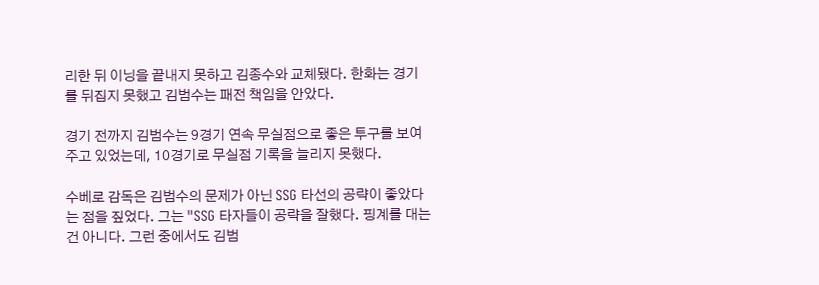리한 뒤 이닝을 끝내지 못하고 김종수와 교체됐다. 한화는 경기를 뒤집지 못했고 김범수는 패전 책임을 안았다.

경기 전까지 김범수는 9경기 연속 무실점으로 좋은 투구를 보여주고 있었는데, 10경기로 무실점 기록을 늘리지 못했다.

수베로 감독은 김범수의 문제가 아닌 SSG 타선의 공략이 좋았다는 점을 짚었다. 그는 "SSG 타자들이 공략을 잘했다. 핑계를 대는 건 아니다. 그런 중에서도 김범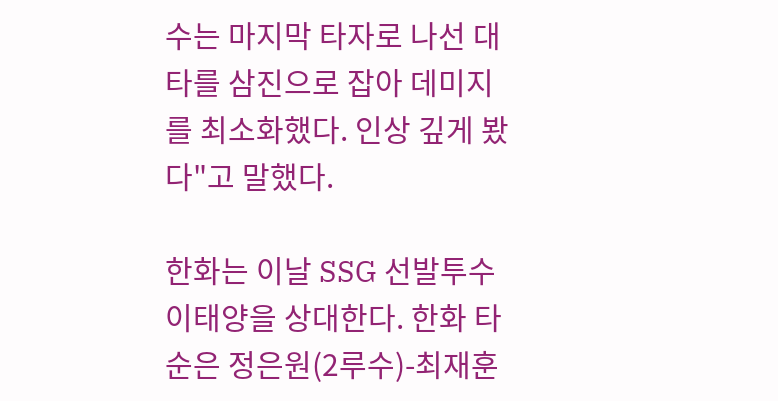수는 마지막 타자로 나선 대타를 삼진으로 잡아 데미지를 최소화했다. 인상 깊게 봤다"고 말했다.

한화는 이날 SSG 선발투수 이태양을 상대한다. 한화 타순은 정은원(2루수)-최재훈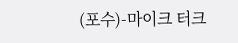(포수)-마이크 터크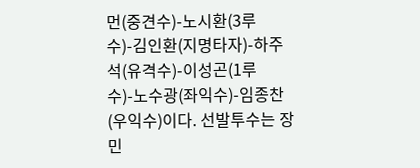먼(중견수)-노시환(3루수)-김인환(지명타자)-하주석(유격수)-이성곤(1루수)-노수광(좌익수)-임종찬(우익수)이다. 선발투수는 장민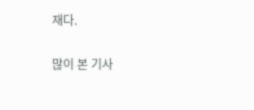재다.

많이 본 기사